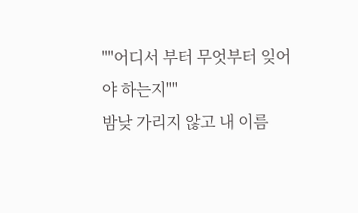""어디서 부터 무엇부터 잊어야 하는지""
밤낮 가리지 않고 내 이름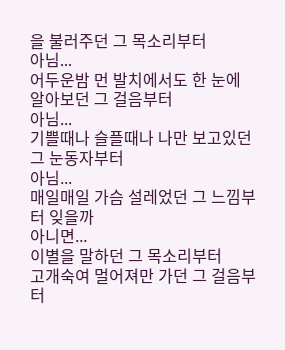을 불러주던 그 목소리부터
아님...
어두운밤 먼 발치에서도 한 눈에 알아보던 그 걸음부터
아님...
기쁠때나 슬플때나 나만 보고있던 그 눈동자부터
아님...
매일매일 가슴 설레었던 그 느낌부터 잊을까
아니면...
이별을 말하던 그 목소리부터
고개숙여 멀어져만 가던 그 걸음부터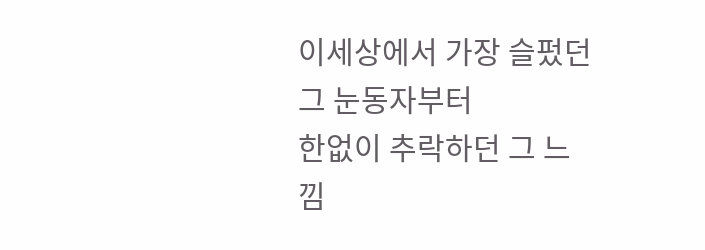이세상에서 가장 슬펐던 그 눈동자부터
한없이 추락하던 그 느낌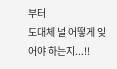부터
도대체 널 어떻게 잊어야 하는지...!!